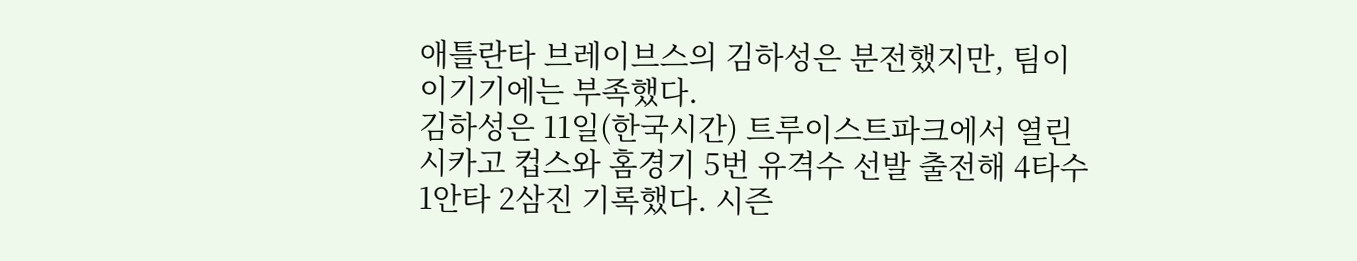애틀란타 브레이브스의 김하성은 분전했지만, 팀이 이기기에는 부족했다.
김하성은 11일(한국시간) 트루이스트파크에서 열린 시카고 컵스와 홈경기 5번 유격수 선발 출전해 4타수 1안타 2삼진 기록했다. 시즌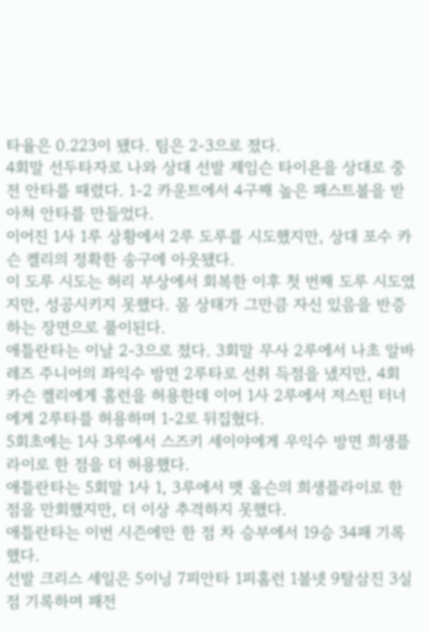타율은 0.223이 됐다. 팀은 2-3으로 졌다.
4회말 선두타자로 나와 상대 선발 제임슨 타이욘을 상대로 중전 안타를 때렸다. 1-2 카운트에서 4구째 높은 패스트볼을 받아쳐 안타를 만들었다.
이어진 1사 1루 상황에서 2루 도루를 시도했지만, 상대 포수 카슨 켈리의 정확한 송구에 아웃됐다.
이 도루 시도는 허리 부상에서 회복한 이후 첫 번째 도루 시도였지만, 성공시키지 못했다. 몸 상태가 그만큼 자신 있음을 반증하는 장면으로 풀이된다.
애틀란타는 이날 2-3으로 졌다. 3회말 무사 2루에서 나초 알바레즈 주니어의 좌익수 방면 2루타로 선취 득점을 냈지만, 4회 카슨 켈리에게 홈런을 허용한데 이어 1사 2루에서 저스틴 터너에게 2루타를 허용하며 1-2로 뒤집혔다.
5회초에는 1사 3루에서 스즈키 세이야에게 우익수 방면 희생플라이로 한 점을 더 허용했다.
애틀란타는 5회말 1사 1, 3루에서 맷 올슨의 희생플라이로 한 점을 만회했지만, 더 이상 추격하지 못했다.
애틀란타는 이번 시즌에만 한 점 차 승부에서 19승 34패 기록했다.
선발 크리스 세일은 5이닝 7피안타 1피홈런 1볼넷 9탈삼진 3실점 기록하며 패전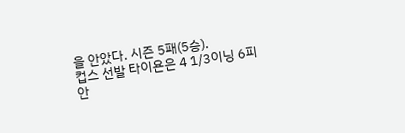을 안았다. 시즌 5패(5승).
컵스 선발 타이욘은 4 1/3이닝 6피안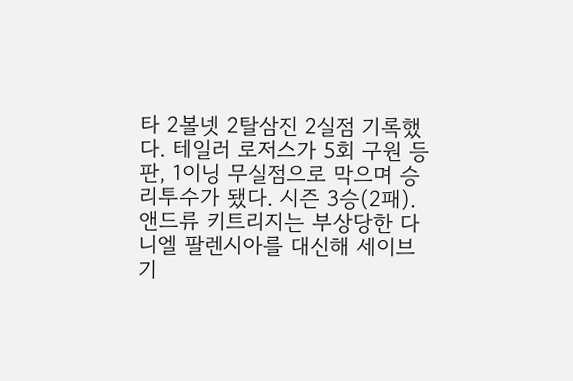타 2볼넷 2탈삼진 2실점 기록했다. 테일러 로저스가 5회 구원 등판, 1이닝 무실점으로 막으며 승리투수가 됐다. 시즌 3승(2패). 앤드류 키트리지는 부상당한 다니엘 팔렌시아를 대신해 세이브 기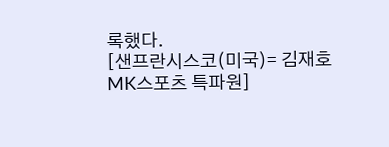록했다.
[샌프란시스코(미국)= 김재호 MK스포츠 특파원]